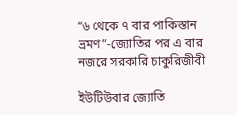“৬ থেকে ৭ বার পাকিস্তান ভ্রমণ”-জ্যোতির পর এ বার নজরে সরকারি চাকুরিজীবী

ইউটিউবার জ্যোতি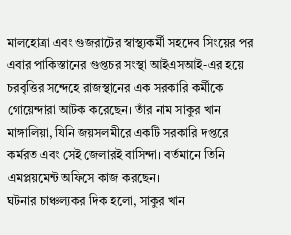মালহোত্রা এবং গুজরাটের স্বাস্থ্যকর্মী সহদেব সিংয়ের পর এবার পাকিস্তানের গুপ্তচর সংস্থা আইএসআই-এর হয়ে চরবৃত্তির সন্দেহে রাজস্থানের এক সরকারি কর্মীকে গোয়েন্দারা আটক করেছেন। তাঁর নাম সাকুর খান মাঙ্গালিয়া, যিনি জয়সলমীরে একটি সরকারি দপ্তরে কর্মরত এবং সেই জেলারই বাসিন্দা। বর্তমানে তিনি এমপ্লয়মেন্ট অফিসে কাজ করছেন।
ঘটনার চাঞ্চল্যকর দিক হলো, সাকুর খান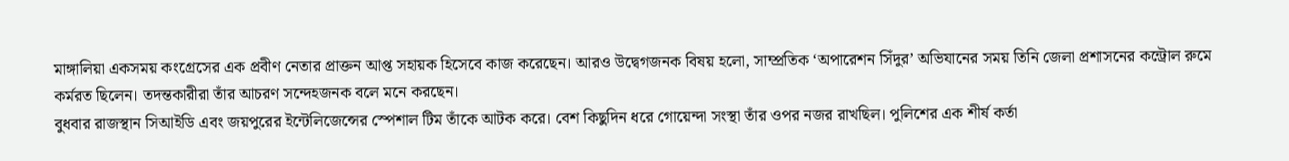মাঙ্গালিয়া একসময় কংগ্রেসের এক প্রবীণ নেতার প্রাক্তন আপ্ত সহায়ক হিসেবে কাজ করেছেন। আরও উদ্বেগজনক বিষয় হলো, সাম্প্রতিক ‘অপারেশন সিঁদুর’ অভিযানের সময় তিনি জেলা প্রশাসনের কন্ট্রোল রুমে কর্মরত ছিলেন। তদন্তকারীরা তাঁর আচরণ সন্দেহজনক বলে মনে করছেন।
বুধবার রাজস্থান সিআইডি এবং জয়পুরের ইন্টেলিজেন্সের স্পেশাল টিম তাঁকে আটক করে। বেশ কিছুদিন ধরে গোয়েন্দা সংস্থা তাঁর ওপর নজর রাখছিল। পুলিশের এক শীর্ষ কর্তা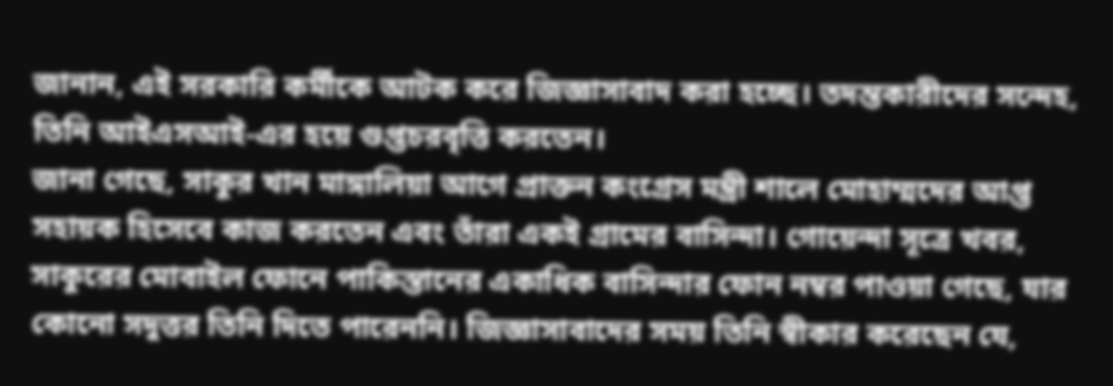জানান, এই সরকারি কর্মীকে আটক করে জিজ্ঞাসাবাদ করা হচ্ছে। তদন্তকারীদের সন্দেহ, তিনি আইএসআই-এর হয়ে গুপ্তচরবৃত্তি করতেন।
জানা গেছে, সাকুর খান মাঙ্গালিয়া আগে প্রাক্তন কংগ্রেস মন্ত্রী শালে মোহাম্মদের আপ্ত সহায়ক হিসেবে কাজ করতেন এবং তাঁরা একই গ্রামের বাসিন্দা। গোয়েন্দা সূত্রে খবর, সাকুরের মোবাইল ফোনে পাকিস্তানের একাধিক বাসিন্দার ফোন নম্বর পাওয়া গেছে, যার কোনো সদুত্তর তিনি দিতে পারেননি। জিজ্ঞাসাবাদের সময় তিনি স্বীকার করেছেন যে,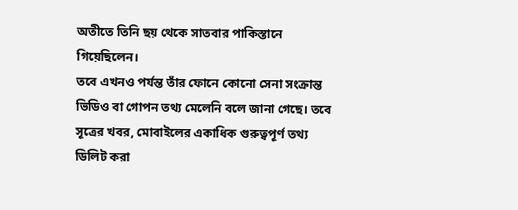অতীতে তিনি ছয় থেকে সাতবার পাকিস্তানে গিয়েছিলেন।
তবে এখনও পর্যন্ত তাঁর ফোনে কোনো সেনা সংক্রান্ত ভিডিও বা গোপন তথ্য মেলেনি বলে জানা গেছে। তবে সূত্রের খবর, মোবাইলের একাধিক গুরুত্বপূর্ণ তথ্য ডিলিট করা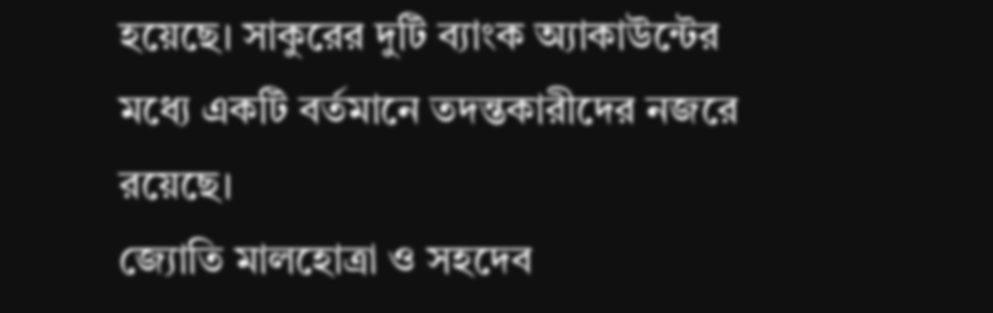হয়েছে। সাকুরের দুটি ব্যাংক অ্যাকাউন্টের মধ্যে একটি বর্তমানে তদন্তকারীদের নজরে রয়েছে।
জ্যোতি মালহোত্রা ও সহদেব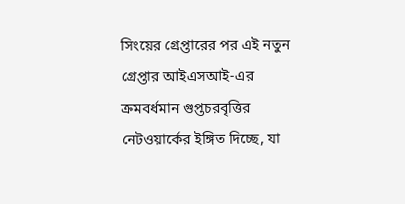সিংয়ের গ্রেপ্তারের পর এই নতুন গ্রেপ্তার আইএসআই-এর ক্রমবর্ধমান গুপ্তচরবৃত্তির নেটওয়ার্কের ইঙ্গিত দিচ্ছে, যা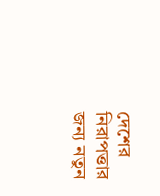দেশের নিরাপত্তার জন্য নতুন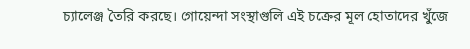চ্যালেঞ্জ তৈরি করছে। গোয়েন্দা সংস্থাগুলি এই চক্রের মূল হোতাদের খুঁজে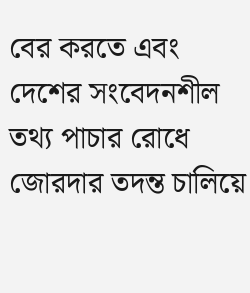বের করতে এবং দেশের সংবেদনশীল তথ্য পাচার রোধে জোরদার তদন্ত চালিয়ে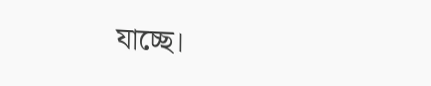যাচ্ছে।